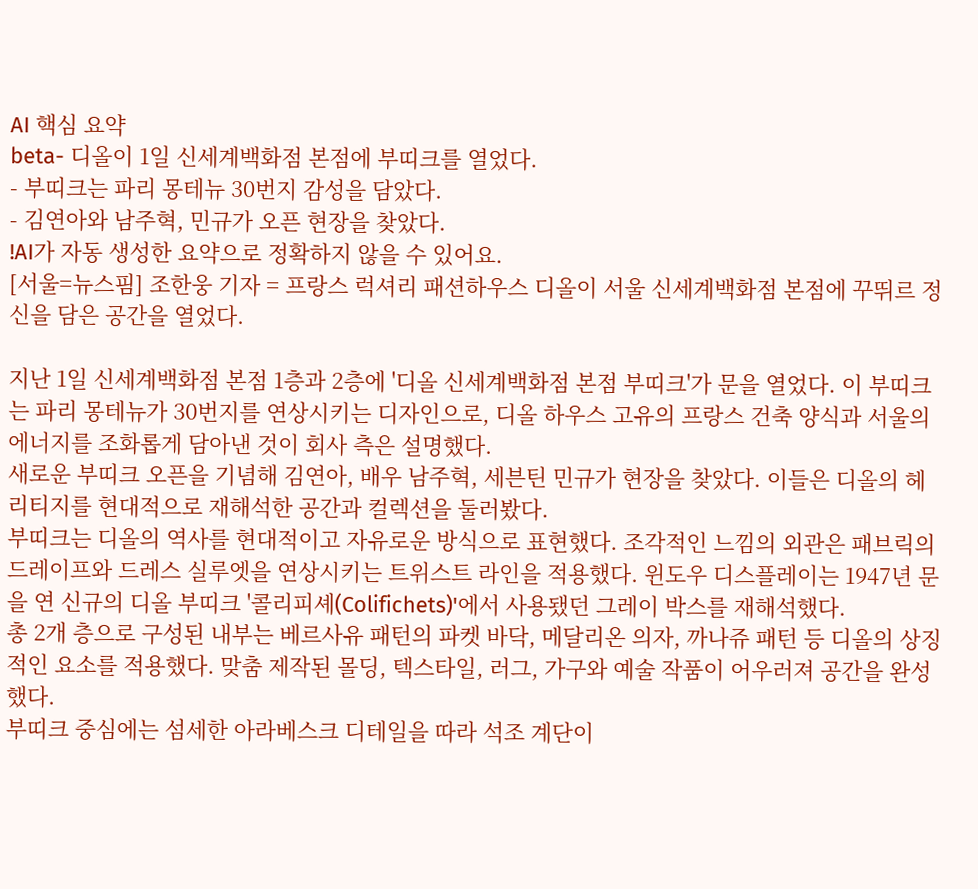AI 핵심 요약
beta- 디올이 1일 신세계백화점 본점에 부띠크를 열었다.
- 부띠크는 파리 몽테뉴 30번지 감성을 담았다.
- 김연아와 남주혁, 민규가 오픈 현장을 찾았다.
!AI가 자동 생성한 요약으로 정확하지 않을 수 있어요.
[서울=뉴스핌] 조한웅 기자 = 프랑스 럭셔리 패션하우스 디올이 서울 신세계백화점 본점에 꾸뛰르 정신을 담은 공간을 열었다.

지난 1일 신세계백화점 본점 1층과 2층에 '디올 신세계백화점 본점 부띠크'가 문을 열었다. 이 부띠크는 파리 몽테뉴가 30번지를 연상시키는 디자인으로, 디올 하우스 고유의 프랑스 건축 양식과 서울의 에너지를 조화롭게 담아낸 것이 회사 측은 설명했다.
새로운 부띠크 오픈을 기념해 김연아, 배우 남주혁, 세븐틴 민규가 현장을 찾았다. 이들은 디올의 헤리티지를 현대적으로 재해석한 공간과 컬렉션을 둘러봤다.
부띠크는 디올의 역사를 현대적이고 자유로운 방식으로 표현했다. 조각적인 느낌의 외관은 패브릭의 드레이프와 드레스 실루엣을 연상시키는 트위스트 라인을 적용했다. 윈도우 디스플레이는 1947년 문을 연 신규의 디올 부띠크 '콜리피셰(Colifichets)'에서 사용됐던 그레이 박스를 재해석했다.
총 2개 층으로 구성된 내부는 베르사유 패턴의 파켓 바닥, 메달리온 의자, 까나쥬 패턴 등 디올의 상징적인 요소를 적용했다. 맞춤 제작된 몰딩, 텍스타일, 러그, 가구와 예술 작품이 어우러져 공간을 완성했다.
부띠크 중심에는 섬세한 아라베스크 디테일을 따라 석조 계단이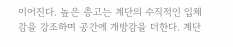이어진다. 높은 층고는 계단의 수직적인 입체감을 강조하며 공간에 개방감을 더한다. 계단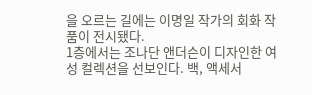을 오르는 길에는 이명일 작가의 회화 작품이 전시됐다.
1층에서는 조나단 앤더슨이 디자인한 여성 컬렉션을 선보인다. 백, 액세서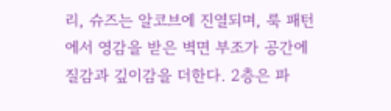리, 슈즈는 알코브에 진열되며, 룩 패턴에서 영감을 받은 벽면 부조가 공간에 질감과 깊이감을 더한다. 2층은 파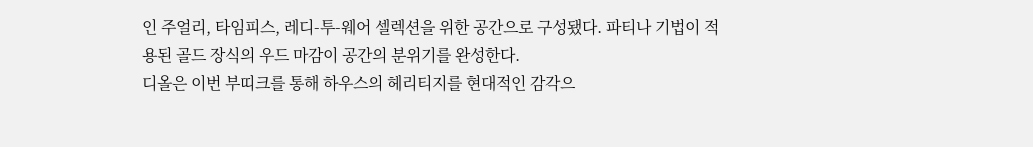인 주얼리, 타임피스, 레디-투-웨어 셀렉션을 위한 공간으로 구성됐다. 파티나 기법이 적용된 골드 장식의 우드 마감이 공간의 분위기를 완성한다.
디올은 이번 부띠크를 통해 하우스의 헤리티지를 현대적인 감각으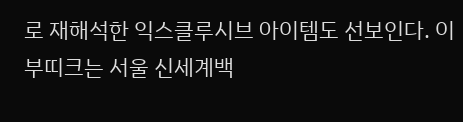로 재해석한 익스클루시브 아이템도 선보인다. 이 부띠크는 서울 신세계백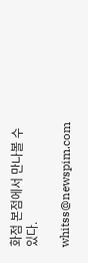화점 본점에서 만나볼 수 있다.

whitss@newspim.com